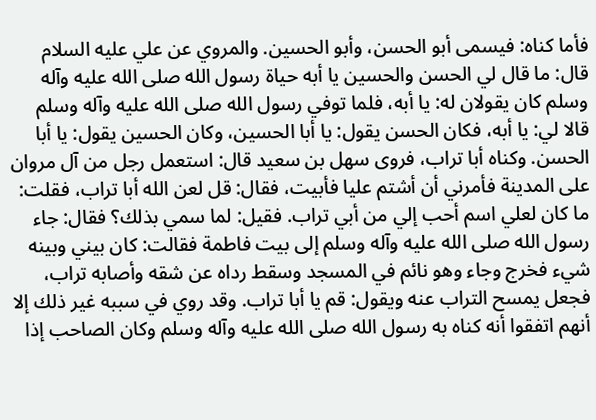فأما كناه: فيسمى أبو الحسن، وأبو الحسين. والمروي عن علي عليه السلام قال: ما قال لي الحسن والحسين يا أبه حياة رسول الله صلى الله عليه وآله وسلم كان يقولان له: يا أبه، فلما توفي رسول الله صلى الله عليه وآله وسلم قالا لي: يا أبه، فكان الحسن يقول: يا أبا الحسين، وكان الحسين يقول: يا أبا الحسن. وكناه أبا تراب، فروى سهل بن سعيد قال: استعمل رجل من آل مروان على المدينة فأمرني أن أشتم عليا فأبيت، فقال: قل لعن الله أبا تراب، فقلت: ما كان لعلي اسم أحب إلي من أبي تراب. فقيل: لما سمي بذلك؟ فقال: جاء رسول الله صلى الله عليه وآله وسلم إلى بيت فاطمة فقالت: كان بيني وبينه شيء فخرج وجاء وهو نائم في المسجد وسقط رداه عن شقه وأصابه تراب، فجعل يمسح التراب عنه ويقول: قم يا أبا تراب. وقد روي في سببه غير ذلك إلا أنهم اتفقوا أنه كناه به رسول الله صلى الله عليه وآله وسلم وكان الصاحب إذا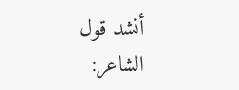أنشد قول الشاعر: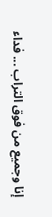إنا وجميع من فوق التراب ... فداء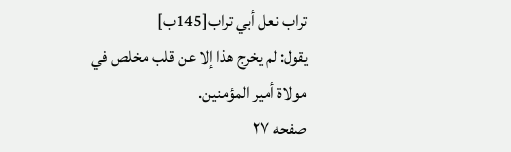تراب نعل أبي تراب[145ب]
يقول: لم يخرج هذا إلا عن قلب مخلص في مولاة أمير المؤمنين.
صفحه ۲۷